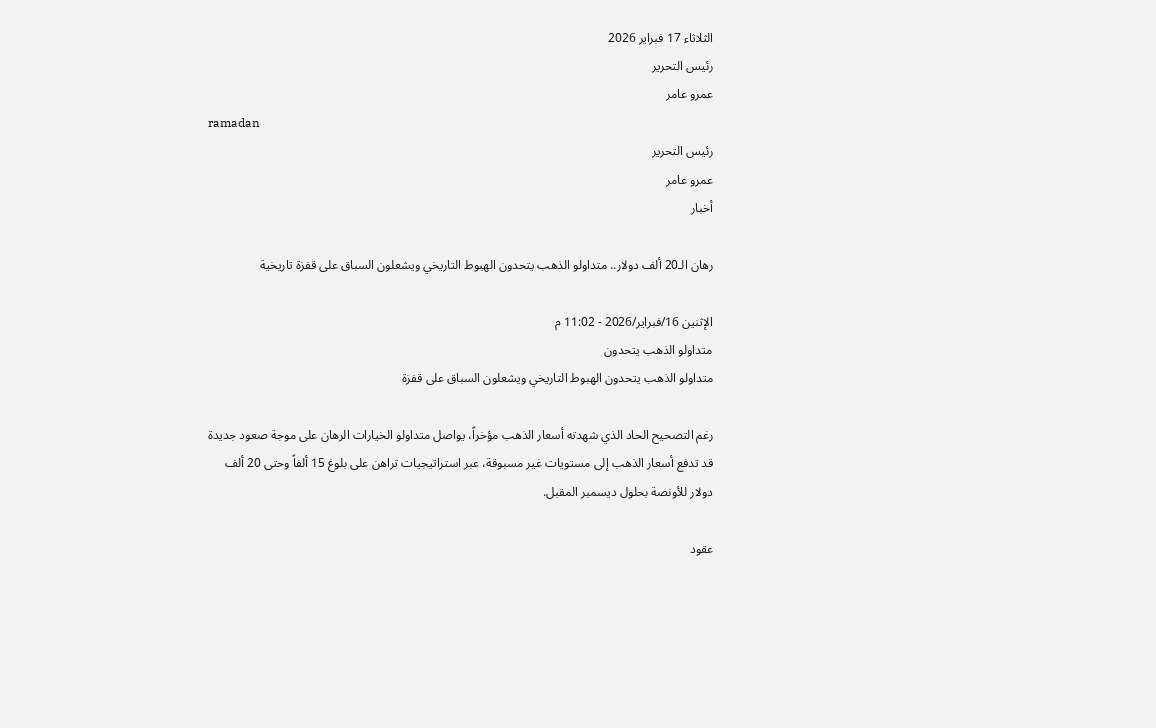الثلاثاء 17 فبراير 2026
رئيس التحرير
عمرو عامر
ramadan
رئيس التحرير
عمرو عامر
أخبار

رهان الـ20 ألف دولار.. متداولو الذهب يتحدون الهبوط التاريخي ويشعلون السباق على قفزة تاريخية

الإثنين 16/فبراير/2026 - 11:02 م
متداولو الذهب يتحدون
متداولو الذهب يتحدون الهبوط التاريخي ويشعلون السباق على قفزة

رغم التصحيح الحاد الذي شهدته أسعار الذهب مؤخراً، يواصل متداولو الخيارات الرهان على موجة صعود جديدة قد تدفع أسعار الذهب إلى مستويات غير مسبوقة، عبر استراتيجيات تراهن على بلوغ 15 ألفاً وحتى 20 ألف دولار للأونصة بحلول ديسمبر المقبل.

عقود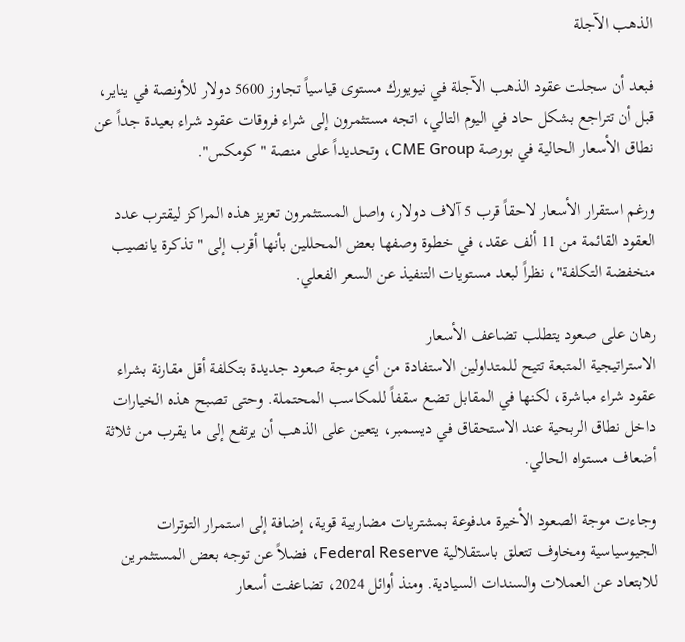الذهب الآجلة

فبعد أن سجلت عقود الذهب الآجلة في نيويورك مستوى قياسياً تجاوز 5600 دولار للأونصة في يناير، قبل أن تتراجع بشكل حاد في اليوم التالي، اتجه مستثمرون إلى شراء فروقات عقود شراء بعيدة جداً عن نطاق الأسعار الحالية في بورصة CME Group، وتحديداً على منصة "كومكس".

ورغم استقرار الأسعار لاحقاً قرب 5 آلاف دولار، واصل المستثمرون تعزيز هذه المراكز ليقترب عدد العقود القائمة من 11 ألف عقد، في خطوة وصفها بعض المحللين بأنها أقرب إلى "تذكرة يانصيب منخفضة التكلفة"، نظراً لبعد مستويات التنفيذ عن السعر الفعلي.

رهان على صعود يتطلب تضاعف الأسعار
الاستراتيجية المتبعة تتيح للمتداولين الاستفادة من أي موجة صعود جديدة بتكلفة أقل مقارنة بشراء عقود شراء مباشرة، لكنها في المقابل تضع سقفاً للمكاسب المحتملة. وحتى تصبح هذه الخيارات داخل نطاق الربحية عند الاستحقاق في ديسمبر، يتعين على الذهب أن يرتفع إلى ما يقرب من ثلاثة أضعاف مستواه الحالي.

وجاءت موجة الصعود الأخيرة مدفوعة بمشتريات مضاربية قوية، إضافة إلى استمرار التوترات الجيوسياسية ومخاوف تتعلق باستقلالية Federal Reserve، فضلاً عن توجه بعض المستثمرين للابتعاد عن العملات والسندات السيادية. ومنذ أوائل 2024، تضاعفت أسعار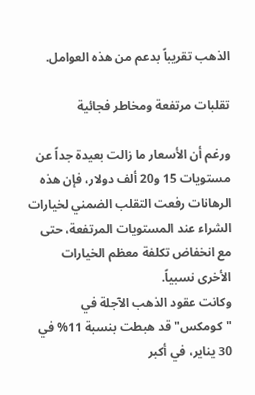الذهب تقريباً بدعم من هذه العوامل.

تقلبات مرتفعة ومخاطر فجائية

ورغم أن الأسعار ما زالت بعيدة جداً عن مستويات 15 و20 ألف دولار، فإن هذه الرهانات رفعت التقلب الضمني لخيارات الشراء عند المستويات المرتفعة، حتى مع انخفاض تكلفة معظم الخيارات الأخرى نسبياً.
وكانت عقود الذهب الآجلة في "كومكس" قد هبطت بنسبة 11% في 30 يناير، في أكبر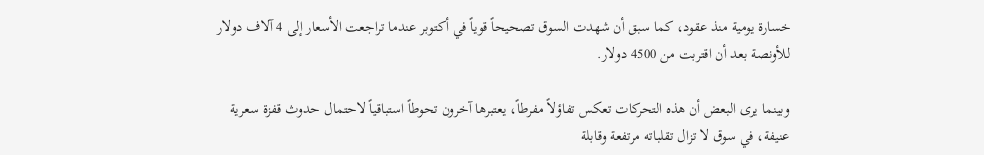خسارة يومية منذ عقود، كما سبق أن شهدت السوق تصحيحاً قوياً في أكتوبر عندما تراجعت الأسعار إلى 4 آلاف دولار للأونصة بعد أن اقتربت من 4500 دولار.

وبينما يرى البعض أن هذه التحركات تعكس تفاؤلاً مفرطاً، يعتبرها آخرون تحوطاً استباقياً لاحتمال حدوث قفزة سعرية عنيفة، في سوق لا تزال تقلباته مرتفعة وقابلة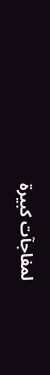لمفاجآت كبيرة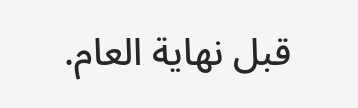قبل نهاية العام.